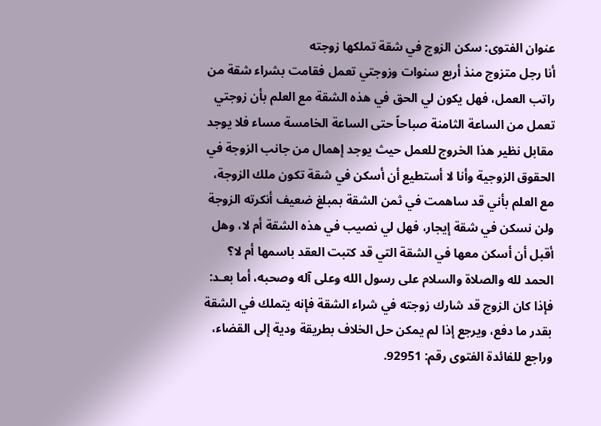عنوان الفتوى: سكن الزوج في شقة تملكها زوجته
أنا رجل متزوج منذ أربع سنوات وزوجتي تعمل فقامت بشراء شقة من راتب العمل، فهل يكون لي الحق في هذه الشقة مع العلم بأن زوجتي تعمل من الساعة الثامنة صباحاً حتى الساعة الخامسة مساء فلا يوجد مقابل نظير هذا الخروج للعمل حيث يوجد إهمال من جانب الزوجة في الحقوق الزوجية وأنا لا أستطيع أن أسكن في شقة تكون ملك الزوجة، مع العلم بأني قد ساهمت في ثمن الشقة بمبلغ ضعيف أنكرته الزوجة ولن نسكن في شقة إيجار، فهل لي نصيب في هذه الشقة أم لا، وهل أقبل أن أسكن معها في الشقة التي قد كتبت العقد باسمها أم لا؟
الحمد لله والصلاة والسلام على رسول الله وعلى آله وصحبه، أما بعـد:
فإذا كان الزوج قد شارك زوجته في شراء الشقة فإنه يتملك في الشقة بقدر ما دفع، ويرجع إذا لم يمكن حل الخلاف بطريقة ودية إلى القضاء، وراجع للفائدة الفتوى رقم: 92951.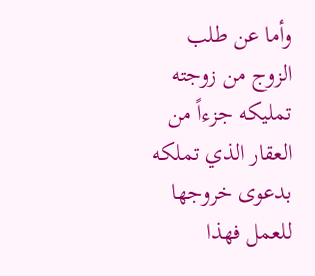وأما عن طلب الزوج من زوجته تمليكه جزءاً من العقار الذي تملكه بدعوى خروجها للعمل فهذا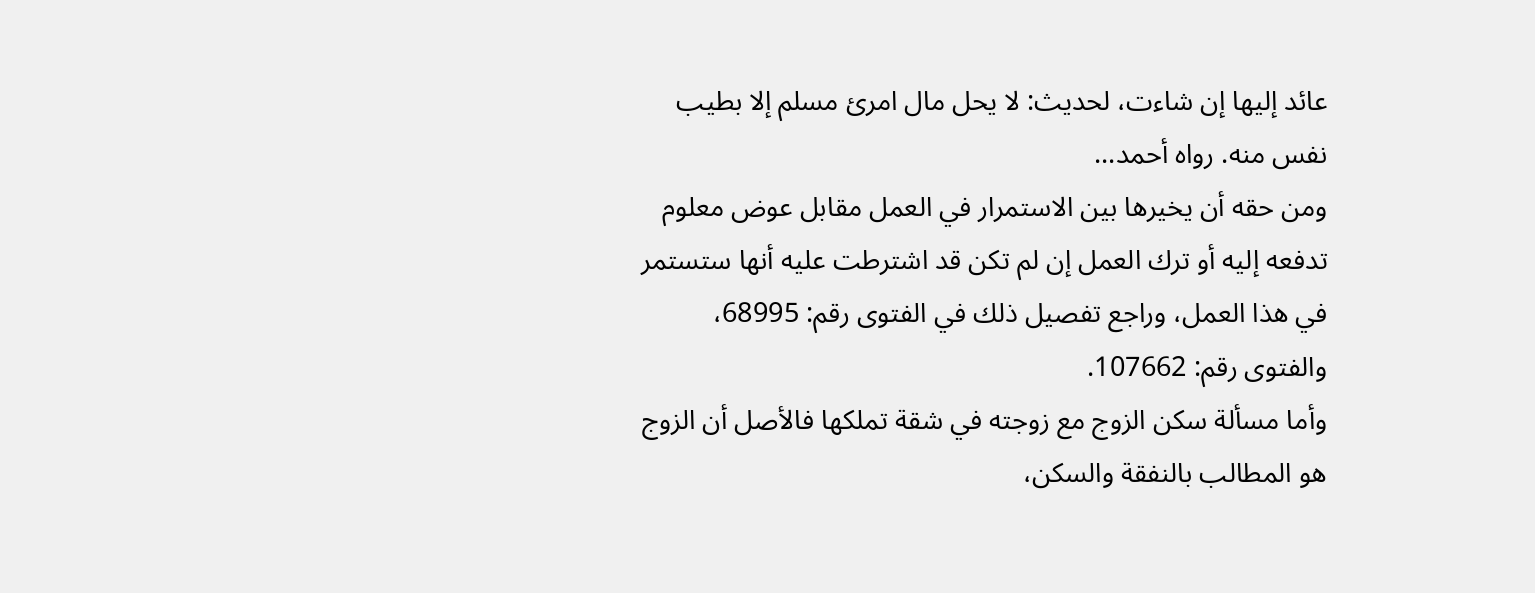عائد إليها إن شاءت، لحديث: لا يحل مال امرئ مسلم إلا بطيب نفس منه. رواه أحمد...
ومن حقه أن يخيرها بين الاستمرار في العمل مقابل عوض معلوم تدفعه إليه أو ترك العمل إن لم تكن قد اشترطت عليه أنها ستستمر في هذا العمل، وراجع تفصيل ذلك في الفتوى رقم: 68995، والفتوى رقم: 107662.
وأما مسألة سكن الزوج مع زوجته في شقة تملكها فالأصل أن الزوج هو المطالب بالنفقة والسكن،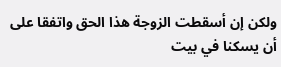ولكن إن أسقطت الزوجة هذا الحق واتفقا على أن يسكنا في بيت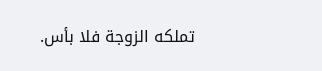تملكه الزوجة فلا بأس.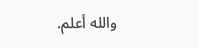والله أعلم.